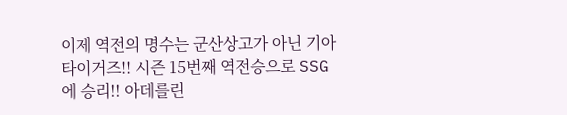이제 역전의 명수는 군산상고가 아닌 기아타이거즈!! 시즌 15번째 역전승으로 SSG에 승리!! 아데를린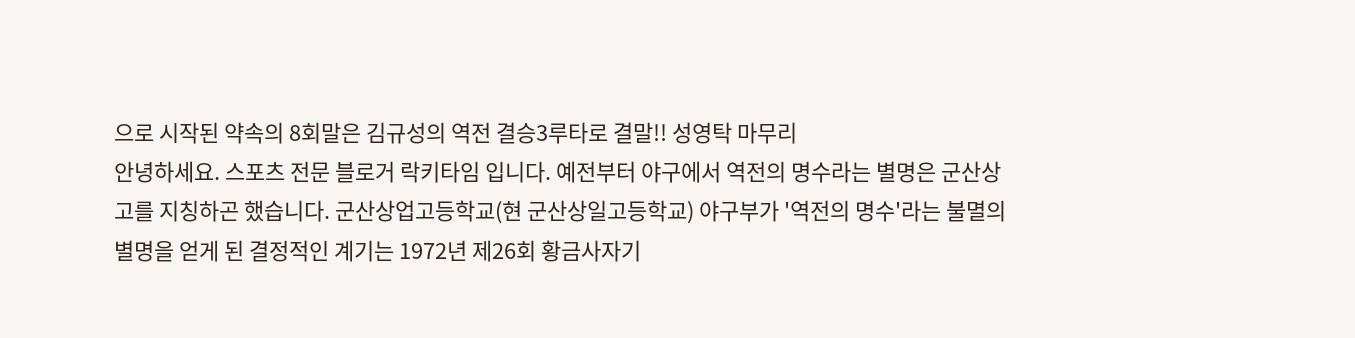으로 시작된 약속의 8회말은 김규성의 역전 결승3루타로 결말!! 성영탁 마무리
안녕하세요. 스포츠 전문 블로거 락키타임 입니다. 예전부터 야구에서 역전의 명수라는 별명은 군산상고를 지칭하곤 했습니다. 군산상업고등학교(현 군산상일고등학교) 야구부가 '역전의 명수'라는 불멸의 별명을 얻게 된 결정적인 계기는 1972년 제26회 황금사자기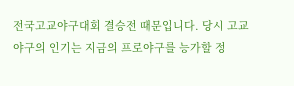전국고교야구대회 결승전 때문입니다. 당시 고교야구의 인기는 지금의 프로야구를 능가할 정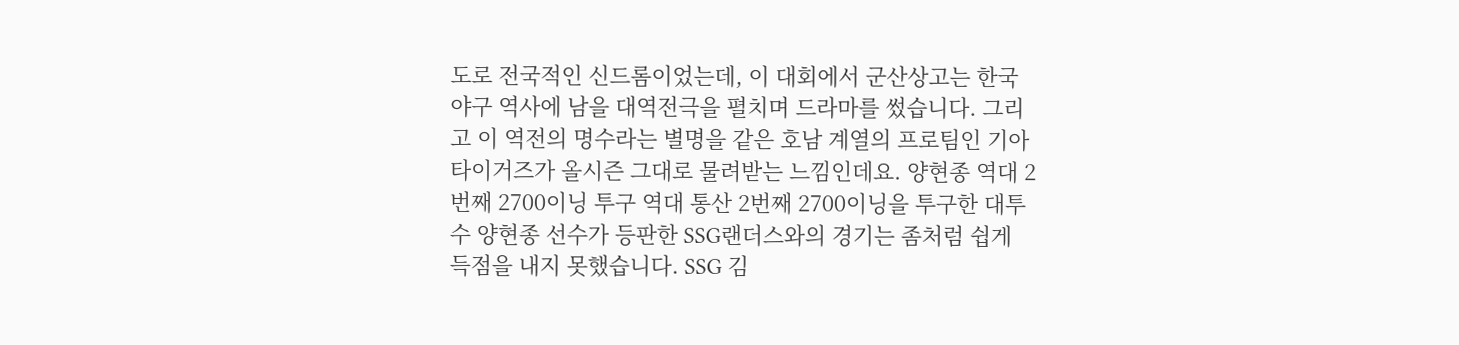도로 전국적인 신드롬이었는데, 이 대회에서 군산상고는 한국 야구 역사에 남을 대역전극을 펼치며 드라마를 썼습니다. 그리고 이 역전의 명수라는 별명을 같은 호남 계열의 프로팀인 기아타이거즈가 올시즌 그대로 물려받는 느낌인데요. 양현종 역대 2번째 2700이닝 투구 역대 통산 2번째 2700이닝을 투구한 대투수 양현종 선수가 등판한 SSG랜더스와의 경기는 좀처럼 쉽게 득점을 내지 못했습니다. SSG 김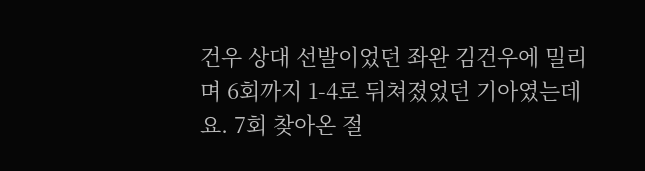건우 상대 선발이었던 좌완 김건우에 밀리며 6회까지 1-4로 뒤쳐졌었던 기아였는데요. 7회 찾아온 절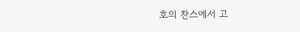호의 찬스에서 고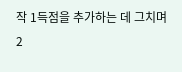작 1득점을 추가하는 데 그치며 2